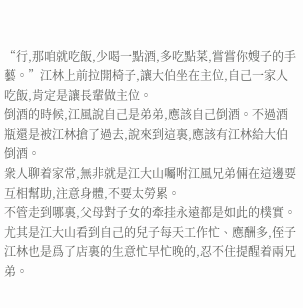“行,那咱就吃飯,少喝一點酒,多吃點菜,嘗嘗你嫂子的手藝。”江林上前拉開椅子,讓大伯坐在主位,自己一家人吃飯,肯定是讓長輩做主位。
倒酒的時候,江風說自己是弟弟,應該自己倒酒。不過酒瓶還是被江林搶了過去,說來到這裏,應該有江林給大伯倒酒。
衆人聊着家常,無非就是江大山囑咐江風兄弟倆在這邊要互相幫助,注意身體,不要太勞累。
不管走到哪裏,父母對子女的牽挂永遠都是如此的樸實。尤其是江大山看到自己的兒子每天工作忙、應酬多,侄子江林也是爲了店裏的生意忙早忙晚的,忍不住提醒着兩兄弟。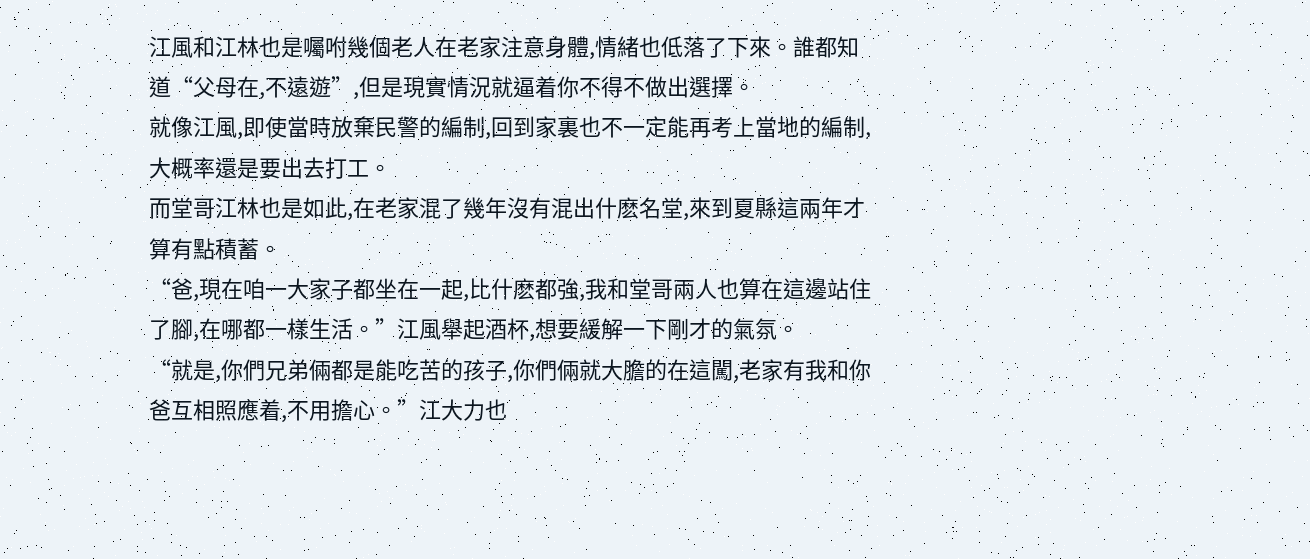江風和江林也是囑咐幾個老人在老家注意身體,情緒也低落了下來。誰都知道“父母在,不遠遊”,但是現實情況就逼着你不得不做出選擇。
就像江風,即使當時放棄民警的編制,回到家裏也不一定能再考上當地的編制,大概率還是要出去打工。
而堂哥江林也是如此,在老家混了幾年沒有混出什麽名堂,來到夏縣這兩年才算有點積蓄。
“爸,現在咱一大家子都坐在一起,比什麽都強,我和堂哥兩人也算在這邊站住了腳,在哪都一樣生活。”江風舉起酒杯,想要緩解一下剛才的氣氛。
“就是,你們兄弟倆都是能吃苦的孩子,你們倆就大膽的在這闖,老家有我和你爸互相照應着,不用擔心。”江大力也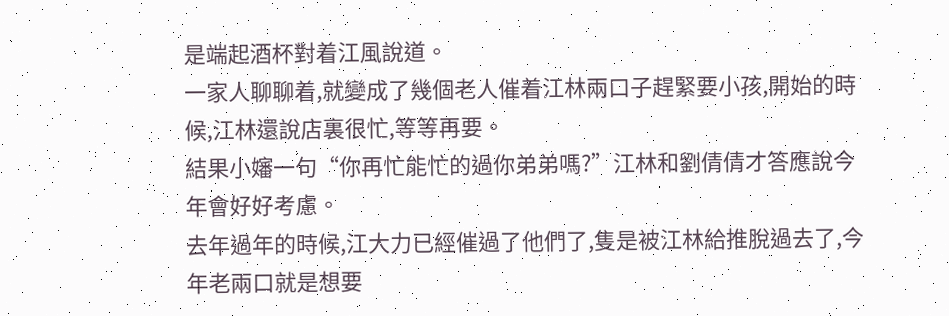是端起酒杯對着江風說道。
一家人聊聊着,就變成了幾個老人催着江林兩口子趕緊要小孩,開始的時候,江林還說店裏很忙,等等再要。
結果小嬸一句“你再忙能忙的過你弟弟嗎?”江林和劉倩倩才答應說今年會好好考慮。
去年過年的時候,江大力已經催過了他們了,隻是被江林給推脫過去了,今年老兩口就是想要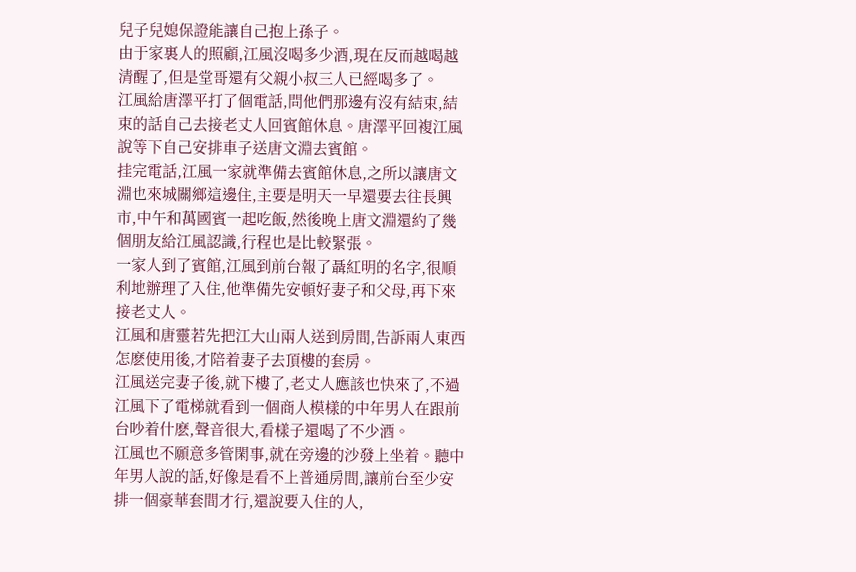兒子兒媳保證能讓自己抱上孫子。
由于家裏人的照顧,江風沒喝多少酒,現在反而越喝越清醒了,但是堂哥還有父親小叔三人已經喝多了。
江風給唐澤平打了個電話,問他們那邊有沒有結束,結束的話自己去接老丈人回賓館休息。唐澤平回複江風說等下自己安排車子送唐文淵去賓館。
挂完電話,江風一家就準備去賓館休息,之所以讓唐文淵也來城關鄉這邊住,主要是明天一早還要去往長興市,中午和萬國賓一起吃飯,然後晚上唐文淵還約了幾個朋友給江風認識,行程也是比較緊張。
一家人到了賓館,江風到前台報了聶紅明的名字,很順利地辦理了入住,他準備先安頓好妻子和父母,再下來接老丈人。
江風和唐靈若先把江大山兩人送到房間,告訴兩人東西怎麽使用後,才陪着妻子去頂樓的套房。
江風送完妻子後,就下樓了,老丈人應該也快來了,不過江風下了電梯就看到一個商人模樣的中年男人在跟前台吵着什麽,聲音很大,看樣子還喝了不少酒。
江風也不願意多管閑事,就在旁邊的沙發上坐着。聽中年男人說的話,好像是看不上普通房間,讓前台至少安排一個豪華套間才行,還說要入住的人,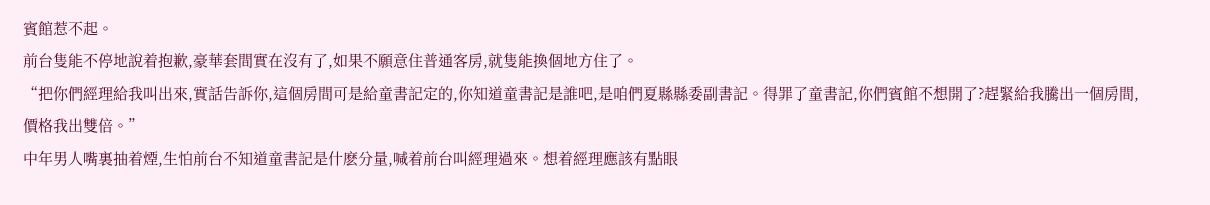賓館惹不起。
前台隻能不停地說着抱歉,豪華套間實在沒有了,如果不願意住普通客房,就隻能換個地方住了。
“把你們經理給我叫出來,實話告訴你,這個房間可是給童書記定的,你知道童書記是誰吧,是咱們夏縣縣委副書記。得罪了童書記,你們賓館不想開了?趕緊給我騰出一個房間,價格我出雙倍。”
中年男人嘴裏抽着煙,生怕前台不知道童書記是什麽分量,喊着前台叫經理過來。想着經理應該有點眼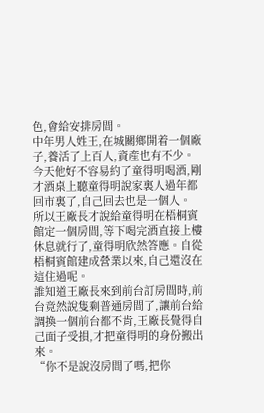色,會給安排房間。
中年男人姓王,在城關鄉開着一個廠子,養活了上百人,資産也有不少。今天他好不容易約了童得明喝酒,剛才酒桌上聽童得明說家裏人過年都回市裏了,自己回去也是一個人。
所以王廠長才說給童得明在梧桐賓館定一個房間,等下喝完酒直接上樓休息就行了,童得明欣然答應。自從梧桐賓館建成營業以來,自己還沒在這住過呢。
誰知道王廠長來到前台訂房間時,前台竟然說隻剩普通房間了,讓前台給調換一個前台都不肯,王廠長覺得自己面子受損,才把童得明的身份搬出來。
“你不是說沒房間了嗎,把你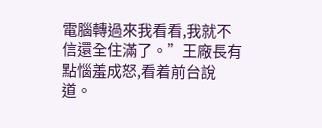電腦轉過來我看看,我就不信還全住滿了。”王廠長有點惱羞成怒,看着前台說道。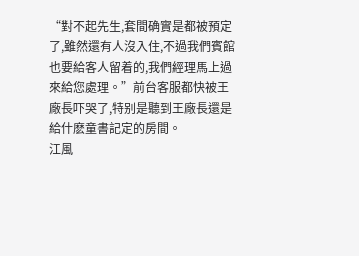“對不起先生,套間确實是都被預定了,雖然還有人沒入住,不過我們賓館也要給客人留着的,我們經理馬上過來給您處理。”前台客服都快被王廠長吓哭了,特别是聽到王廠長還是給什麽童書記定的房間。
江風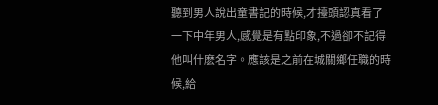聽到男人說出童書記的時候,才擡頭認真看了一下中年男人,感覺是有點印象,不過卻不記得他叫什麽名字。應該是之前在城關鄉任職的時候,給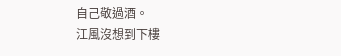自己敬過酒。
江風沒想到下樓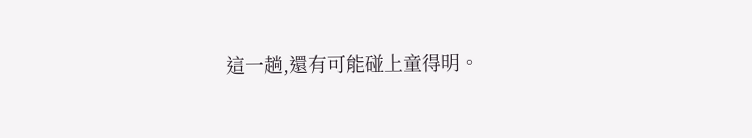這一趟,還有可能碰上童得明。